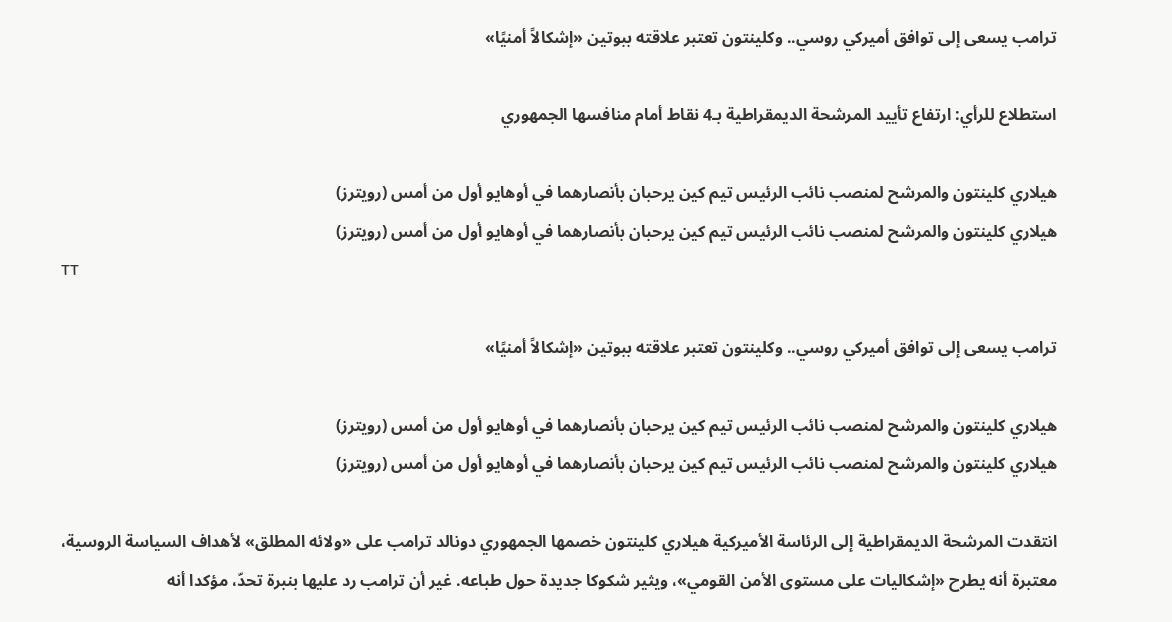ترامب يسعى إلى توافق أميركي روسي.. وكلينتون تعتبر علاقته ببوتين «إشكالاً أمنيًا»

استطلاع للرأي: ارتفاع تأييد المرشحة الديمقراطية بـ4 نقاط أمام منافسها الجمهوري

هيلاري كلينتون والمرشح لمنصب نائب الرئيس تيم كين يرحبان بأنصارهما في أوهايو أول من أمس (رويترز)
هيلاري كلينتون والمرشح لمنصب نائب الرئيس تيم كين يرحبان بأنصارهما في أوهايو أول من أمس (رويترز)
TT

ترامب يسعى إلى توافق أميركي روسي.. وكلينتون تعتبر علاقته ببوتين «إشكالاً أمنيًا»

هيلاري كلينتون والمرشح لمنصب نائب الرئيس تيم كين يرحبان بأنصارهما في أوهايو أول من أمس (رويترز)
هيلاري كلينتون والمرشح لمنصب نائب الرئيس تيم كين يرحبان بأنصارهما في أوهايو أول من أمس (رويترز)

انتقدت المرشحة الديمقراطية إلى الرئاسة الأميركية هيلاري كلينتون خصمها الجمهوري دونالد ترامب على «ولائه المطلق» لأهداف السياسة الروسية، معتبرة أنه يطرح «إشكاليات على مستوى الأمن القومي»، ويثير شكوكا جديدة حول طباعه. غير أن ترامب رد عليها بنبرة تحدّ، مؤكدا أنه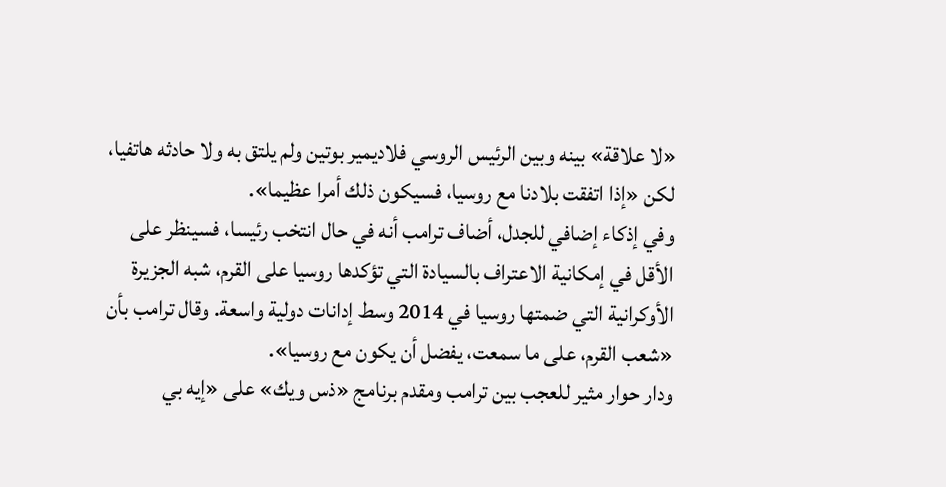«لا علاقة» بينه وبين الرئيس الروسي فلاديمير بوتين ولم يلتق به ولا حادثه هاتفيا، لكن «إذا اتفقت بلادنا مع روسيا، فسيكون ذلك أمرا عظيما».
وفي إذكاء إضافي للجدل، أضاف ترامب أنه في حال انتخب رئيسا، فسينظر على الأقل في إمكانية الاعتراف بالسيادة التي تؤكدها روسيا على القرم، شبه الجزيرة الأوكرانية التي ضمتها روسيا في 2014 وسط إدانات دولية واسعة. وقال ترامب بأن «شعب القرم، على ما سمعت، يفضل أن يكون مع روسيا».
ودار حوار مثير للعجب بين ترامب ومقدم برنامج «ذس ويك» على «إيه بي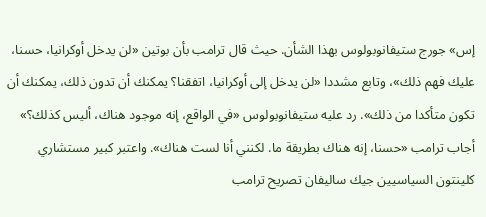إس» جورج ستيفانوبولوس بهذا الشأن. حيث قال ترامب بأن بوتين «لن يدخل أوكرانيا، حسنا، عليك فهم ذلك»، وتابع مشددا «لن يدخل إلى أوكرانيا، اتفقنا؟ يمكنك أن تدون ذلك، يمكنك أن تكون متأكدا من ذلك». رد عليه ستيفانوبولوس «في الواقع، إنه موجود هناك، أليس كذلك؟» أجاب ترامب «حسنا، إنه هناك بطريقة ما. لكنني أنا لست هناك». واعتبر كبير مستشاري كلينتون السياسيين جيك ساليفان تصريح ترامب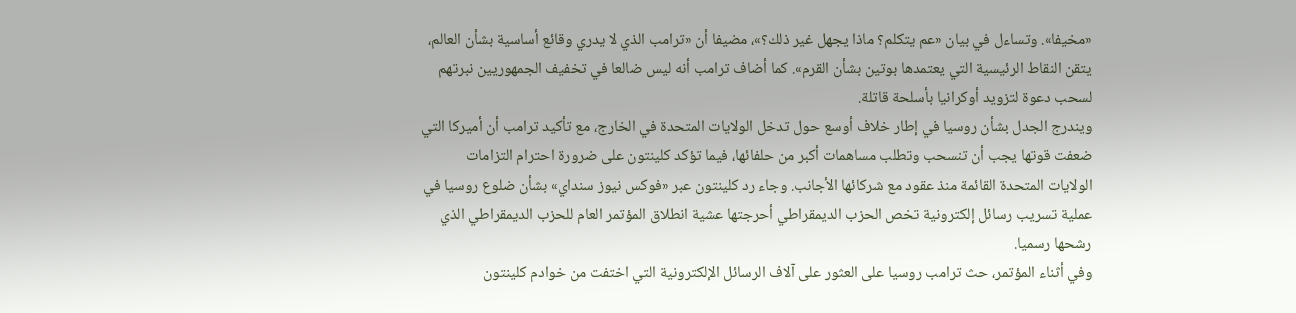«مخيفا». وتساءل في بيان «عم يتكلم؟ ماذا يجهل غير ذلك؟»، مضيفا أن «ترامب الذي لا يدري وقائع أساسية بشأن العالم، يتقن النقاط الرئيسية التي يعتمدها بوتين بشأن القرم». كما أضاف ترامب أنه ليس ضالعا في تخفيف الجمهوريين نبرتهم لسحب دعوة لتزويد أوكرانيا بأسلحة قاتلة.
ويندرج الجدل بشأن روسيا في إطار خلاف أوسع حول تدخل الولايات المتحدة في الخارج، مع تأكيد ترامب أن أميركا التي ضعفت قوتها يجب أن تنسحب وتطلب مساهمات أكبر من حلفائها، فيما تؤكد كلينتون على ضرورة احترام التزامات الولايات المتحدة القائمة منذ عقود مع شركائها الأجانب. وجاء رد كلينتون عبر «فوكس نيوز سنداي» بشأن ضلوع روسيا في عملية تسريب رسائل إلكترونية تخص الحزب الديمقراطي أحرجتها عشية انطلاق المؤتمر العام للحزب الديمقراطي الذي رشحها رسميا.
وفي أثناء المؤتمر، حث ترامب روسيا على العثور على آلاف الرسائل الإلكترونية التي اختفت من خوادم كلينتون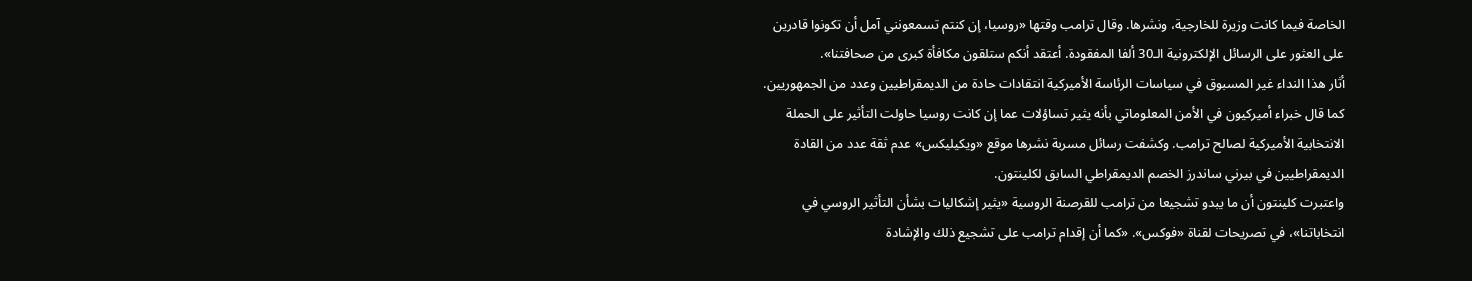الخاصة فيما كانت وزيرة للخارجية، ونشرها. وقال ترامب وقتها «روسيا، إن كنتم تسمعونني آمل أن تكونوا قادرين على العثور على الرسائل الإلكترونية الـ30 ألفا المفقودة. أعتقد أنكم ستلقون مكافأة كبرى من صحافتنا».
أثار هذا النداء غير المسبوق في سياسات الرئاسة الأميركية انتقادات حادة من الديمقراطيين وعدد من الجمهوريين. كما قال خبراء أميركيون في الأمن المعلوماتي بأنه يثير تساؤلات عما إن كانت روسيا حاولت التأثير على الحملة الانتخابية الأميركية لصالح ترامب. وكشفت رسائل مسربة نشرها موقع «ويكيليكس» عدم ثقة عدد من القادة الديمقراطيين في بيرني ساندرز الخصم الديمقراطي السابق لكلينتون.
واعتبرت كلينتون أن ما يبدو تشجيعا من ترامب للقرصنة الروسية «يثير إشكاليات بشأن التأثير الروسي في انتخاباتنا»، في تصريحات لقناة «فوكس». «كما أن إقدام ترامب على تشجيع ذلك والإشادة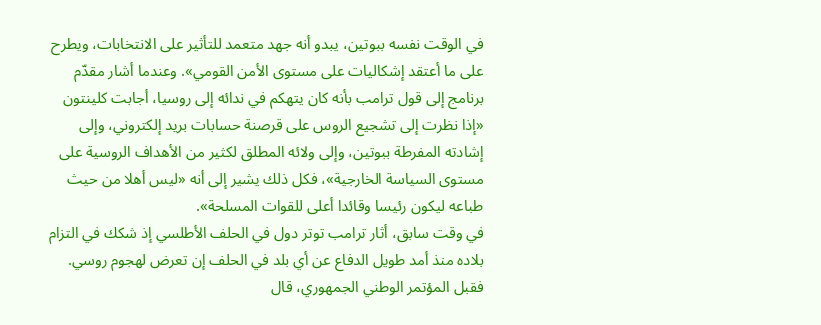في الوقت نفسه ببوتين، يبدو أنه جهد متعمد للتأثير على الانتخابات، ويطرح على ما أعتقد إشكاليات على مستوى الأمن القومي». وعندما أشار مقدّم برنامج إلى قول ترامب بأنه كان يتهكم في ندائه إلى روسيا، أجابت كلينتون «إذا نظرت إلى تشجيع الروس على قرصنة حسابات بريد إلكتروني، وإلى إشادته المفرطة ببوتين، وإلى ولائه المطلق لكثير من الأهداف الروسية على مستوى السياسة الخارجية»، فكل ذلك يشير إلى أنه «ليس أهلا من حيث طباعه ليكون رئيسا وقائدا أعلى للقوات المسلحة».
في وقت سابق، أثار ترامب توتر دول في الحلف الأطلسي إذ شكك في التزام بلاده منذ أمد طويل الدفاع عن أي بلد في الحلف إن تعرض لهجوم روسي. فقبل المؤتمر الوطني الجمهوري، قال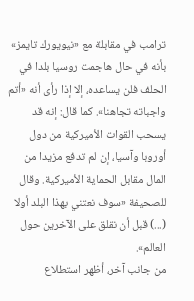ترامب في مقابلة مع «نيويورك تايمز» بأنه في حال هاجمت روسيا بلدا في الحلف فلن يساعده، إلا إذا رأى أنه «أتم واجباته تجاهنا». كما قال: إنه قد يسحب القوات الأميركية من دول أوروبا وآسيا، إن لم تدفع مزيدا من المال مقابل الحماية الأميركية. وقال للصحيفة «سوف نعتني بهذا البلد أولا (...) قبل أن نقلق على الآخرين حول العالم».
من جانب آخر، أظهر استطلاع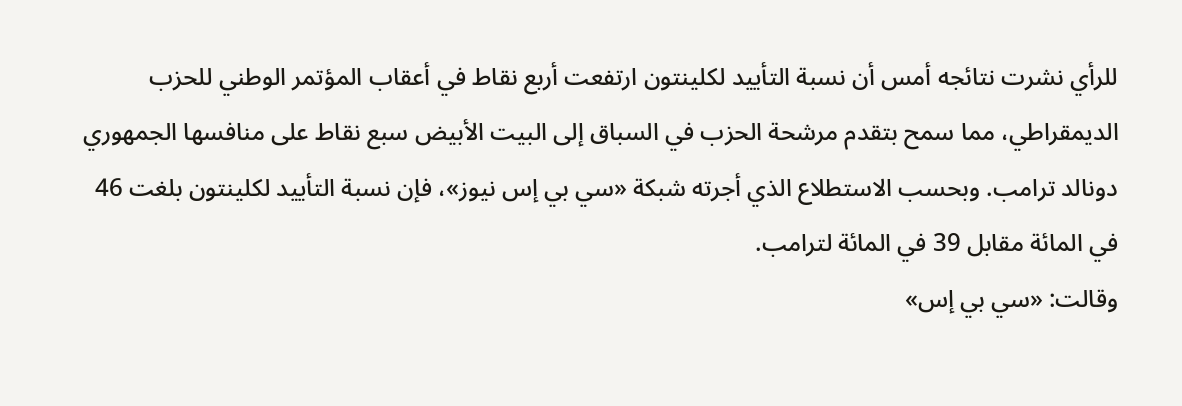للرأي نشرت نتائجه أمس أن نسبة التأييد لكلينتون ارتفعت أربع نقاط في أعقاب المؤتمر الوطني للحزب الديمقراطي، مما سمح بتقدم مرشحة الحزب في السباق إلى البيت الأبيض سبع نقاط على منافسها الجمهوري دونالد ترامب. وبحسب الاستطلاع الذي أجرته شبكة «سي بي إس نيوز»، فإن نسبة التأييد لكلينتون بلغت 46 في المائة مقابل 39 في المائة لترامب.
وقالت: «سي بي إس»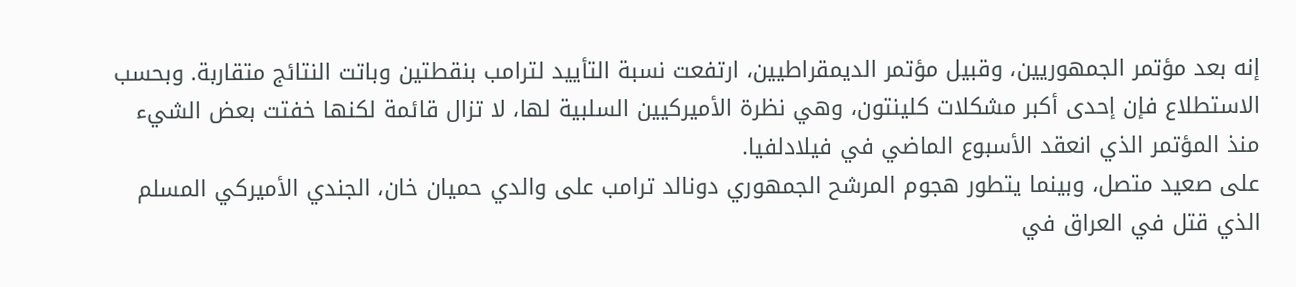إنه بعد مؤتمر الجمهوريين، وقبيل مؤتمر الديمقراطيين، ارتفعت نسبة التأييد لترامب بنقطتين وباتت النتائج متقاربة. وبحسب الاستطلاع فإن إحدى أكبر مشكلات كلينتون، وهي نظرة الأميركيين السلبية لها، لا تزال قائمة لكنها خفتت بعض الشيء منذ المؤتمر الذي انعقد الأسبوع الماضي في فيلادلفيا.
على صعيد متصل، وبينما يتطور هجوم المرشح الجمهوري دونالد ترامب على والدي حميان خان، الجندي الأميركي المسلم الذي قتل في العراق في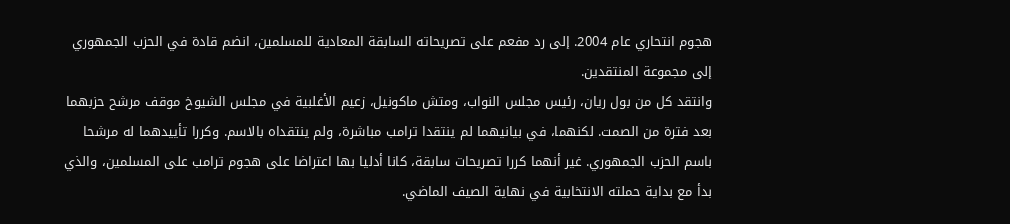هجوم انتحاري عام 2004. إلى رد مفعم على تصريحاته السابقة المعادية للمسلمين، انضم قادة في الحزب الجمهوري إلى مجموعة المنتقدين.
وانتقد كل من بول ريان، رئيس مجلس النواب، ومتش ماكونيل، زعيم الأغلبية في مجلس الشيوخ موقف مرشح حزبهما بعد فترة من الصمت. لكنهما، في بيانيهما لم ينتقدا ترامب مباشرة، ولم ينتقداه بالاسم. وكررا تأييدهما له مرشحا باسم الحزب الجمهوري. غير أنهما كررا تصريحات سابقة، كانا أدليا بها اعتراضا على هجوم ترامب على المسلمين، والذي بدأ مع بداية حملته الانتخابية في نهاية الصيف الماضي.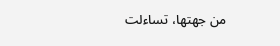من جهتها، تساءلت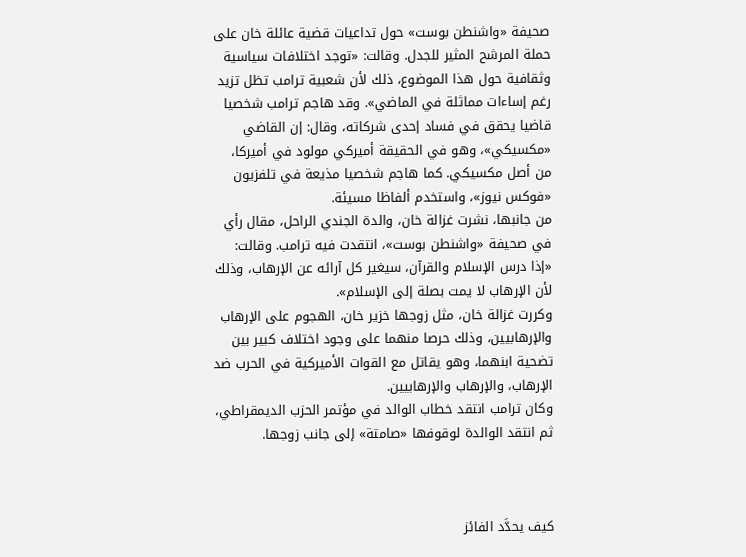صحيفة «واشنطن بوست» حول تداعيات قضية عائلة خان على حملة المرشح المثير للجدل. وقالت: «توجد اختلافات سياسية وثقافية حول هذا الموضوع، ذلك لأن شعبية ترامب تظل تزيد رغم إساءات مماثلة في الماضي». وقد هاجم ترامب شخصيا قاضيا يحقق في فساد إحدى شركاته، وقال: إن القاضي «مكسيكي»، وهو في الحقيقة أميركي مولود في أميركا، من أصل مكسيكي. كما هاجم شخصيا مذيعة في تلفزيون «فوكس نيوز»، واستخدم ألفاظا مسيئة.
من جانبها، نشرت غزالة خان، والدة الجندي الراحل، مقال رأي في صحيفة «واشنطن بوست»، انتقدت فيه ترامب. وقالت: «إذا درس الإسلام والقرآن، سيغير كل آرائه عن الإرهاب، وذلك لأن الإرهاب لا يمت بصلة إلى الإسلام».
وكررت غزالة خان، مثل زوجها خزير خان، الهجوم على الإرهاب والإرهابيين، وذلك حرصا منهما على وجود اختلاف كبير بين تضحية ابنهما، وهو يقاتل مع القوات الأميركية في الحرب ضد الإرهاب، والإرهاب والإرهابيين.
وكان ترامب انتقد خطاب الوالد في مؤتمر الحزب الديمقراطي، ثم انتقد الوالدة لوقوفها «صامتة» إلى جانب زوجها.



كيف يحدَّد الفائز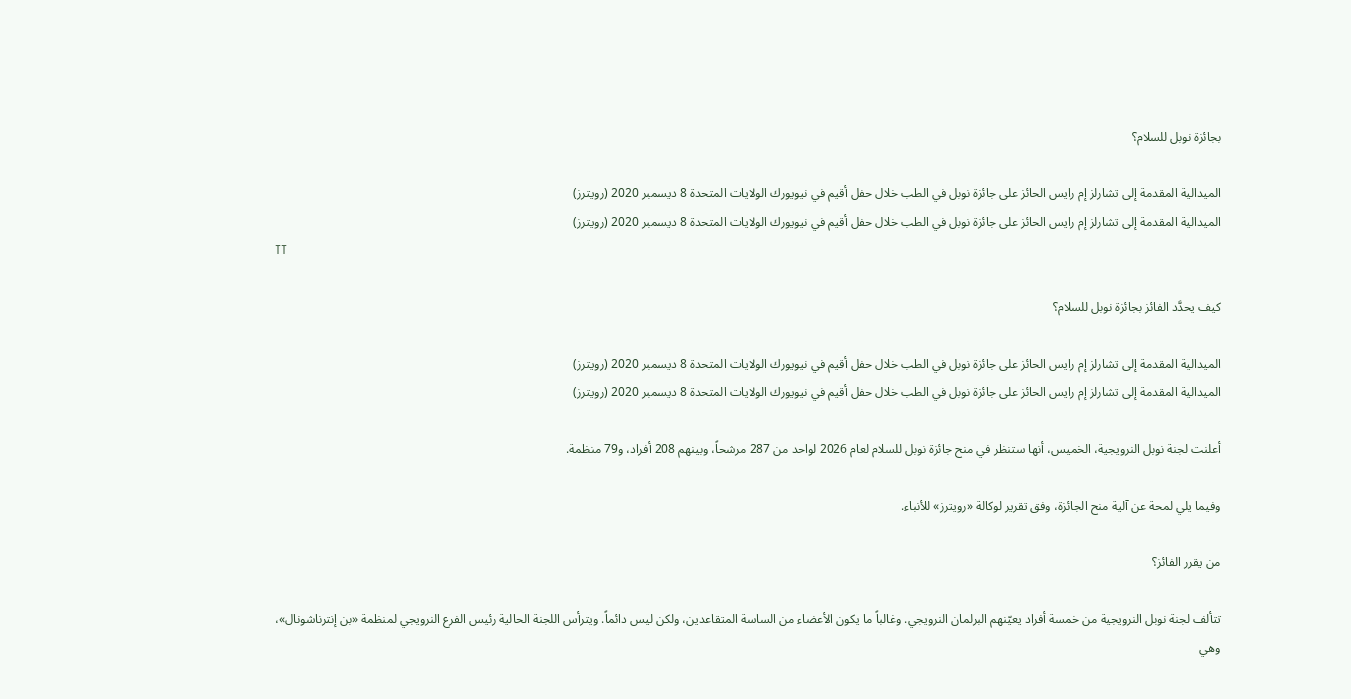بجائزة نوبل للسلام؟

الميدالية المقدمة إلى تشارلز إم رايس الحائز على جائزة نوبل في الطب خلال حفل أقيم في نيويورك الولايات المتحدة 8 ديسمبر 2020 (رويترز)
الميدالية المقدمة إلى تشارلز إم رايس الحائز على جائزة نوبل في الطب خلال حفل أقيم في نيويورك الولايات المتحدة 8 ديسمبر 2020 (رويترز)
TT

كيف يحدَّد الفائز بجائزة نوبل للسلام؟

الميدالية المقدمة إلى تشارلز إم رايس الحائز على جائزة نوبل في الطب خلال حفل أقيم في نيويورك الولايات المتحدة 8 ديسمبر 2020 (رويترز)
الميدالية المقدمة إلى تشارلز إم رايس الحائز على جائزة نوبل في الطب خلال حفل أقيم في نيويورك الولايات المتحدة 8 ديسمبر 2020 (رويترز)

أعلنت لجنة نوبل النرويجية، الخميس، أنها ستنظر في منح جائزة نوبل للسلام لعام 2026 لواحد من 287 مرشحاً، وبينهم 208 أفراد، و79 منظمة.

وفيما يلي لمحة عن آلية منح الجائزة، وفق تقرير لوكالة «رويترز» للأنباء.

من يقرر الفائز؟

تتألف لجنة نوبل النرويجية من خمسة أفراد يعيّنهم البرلمان النرويجي. وغالباً ما يكون الأعضاء من الساسة المتقاعدين، ولكن ليس دائماً. ويترأس اللجنة الحالية رئيس الفرع النرويجي لمنظمة «بن إنترناشونال»، وهي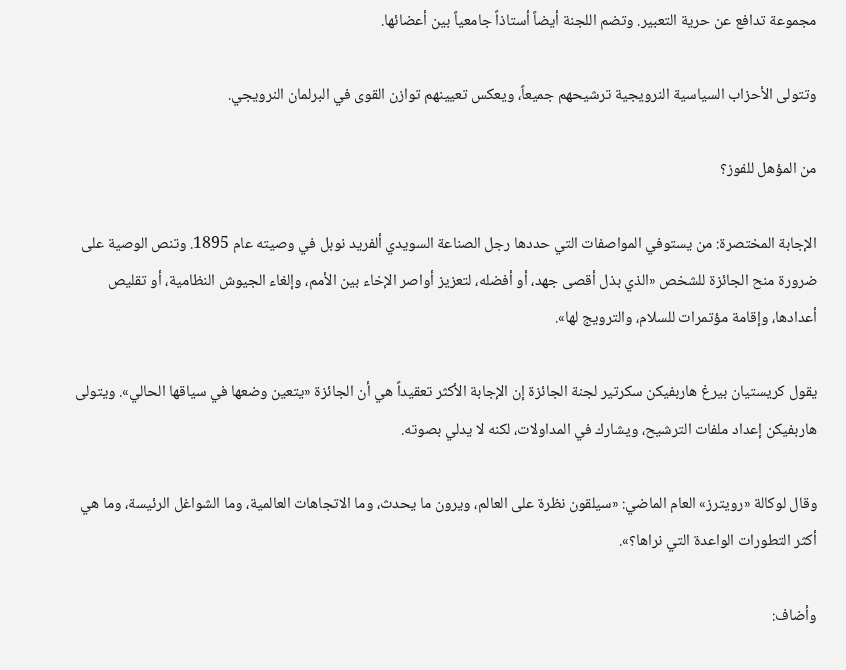مجموعة تدافع عن حرية التعبير. وتضم اللجنة أيضاً أستاذاً جامعياً بين أعضائها.

وتتولى الأحزاب السياسية النرويجية ترشيحهم جميعاً، ويعكس تعيينهم توازن القوى في البرلمان النرويجي.

من المؤهل للفوز؟

الإجابة المختصرة: من يستوفي المواصفات التي حددها رجل الصناعة السويدي ألفريد نوبل في وصيته عام 1895. وتنص الوصية على ضرورة منح الجائزة للشخص «الذي بذل أقصى جهد، أو أفضله، لتعزيز أواصر الإخاء بين الأمم، وإلغاء الجيوش النظامية، أو تقليص أعدادها، وإقامة مؤتمرات للسلام، والترويج لها».

يقول كريستيان بيرغ هاربفيكن سكرتير لجنة الجائزة إن الإجابة الأكثر تعقيداً هي أن الجائزة «يتعين وضعها في سياقها الحالي». ويتولى هاربفيكن إعداد ملفات الترشيح، ويشارك في المداولات، لكنه لا يدلي بصوته.

وقال لوكالة «رويترز» العام الماضي: «سيلقون نظرة على العالم، ويرون ما يحدث، وما الاتجاهات العالمية، وما الشواغل الرئيسة، وما هي أكثر التطورات الواعدة التي نراها؟».

وأضاف: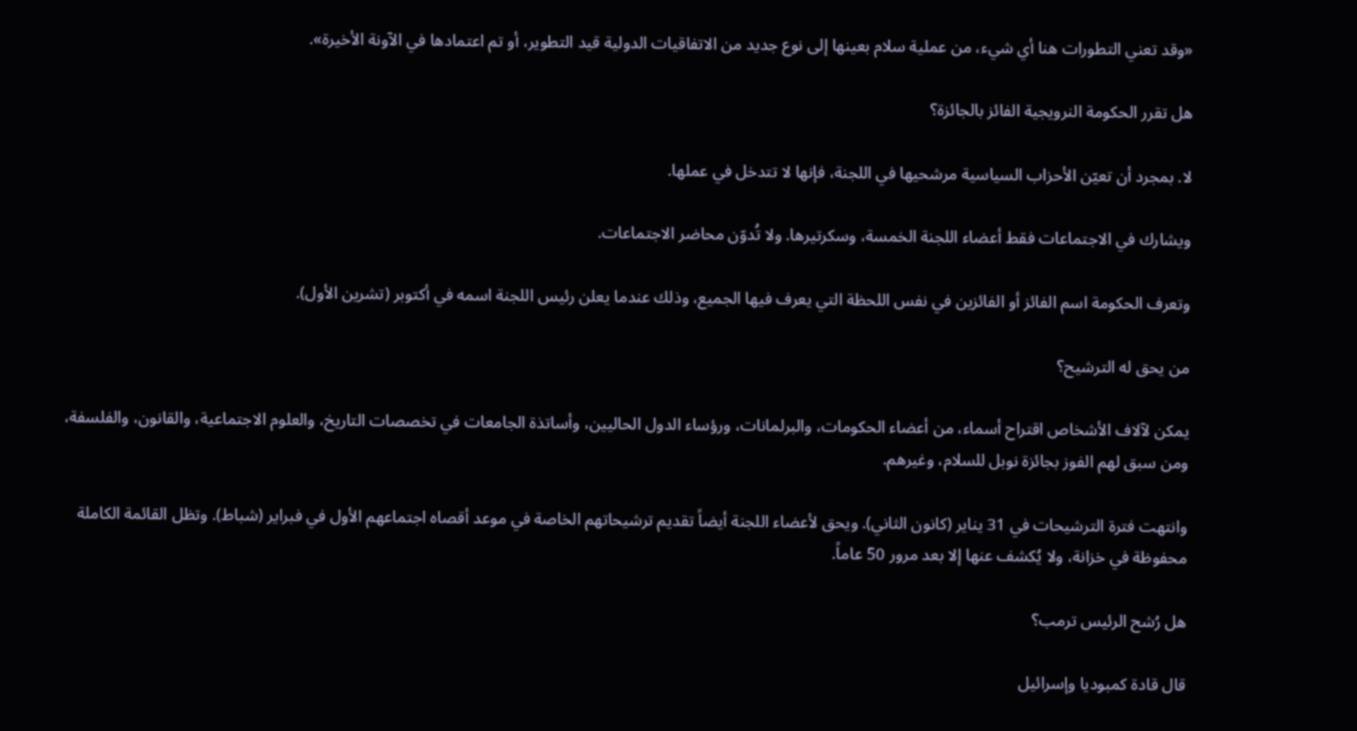«وقد تعني التطورات هنا أي شيء، من عملية سلام بعينها إلى نوع جديد من الاتفاقيات الدولية قيد التطوير، أو تم اعتمادها في الآونة الأخيرة».

هل تقرر الحكومة النرويجية الفائز بالجائزة؟

لا. بمجرد أن تعيّن الأحزاب السياسية مرشحيها في اللجنة، فإنها لا تتدخل في عملها.

ويشارك في الاجتماعات فقط أعضاء اللجنة الخمسة، وسكرتيرها. ولا تُدوّن محاضر الاجتماعات.

وتعرف الحكومة اسم الفائز أو الفائزين في نفس اللحظة التي يعرف فيها الجميع، وذلك عندما يعلن رئيس اللجنة اسمه في أكتوبر (تشرين الأول).

من يحق له الترشيح؟

يمكن لآلاف الأشخاص اقتراح أسماء، من أعضاء الحكومات، والبرلمانات، ورؤساء الدول الحاليين، وأساتذة الجامعات في تخصصات التاريخ، والعلوم الاجتماعية، والقانون، والفلسفة، ومن سبق لهم الفوز بجائزة نوبل للسلام، وغيرهم.

وانتهت فترة الترشيحات في 31 يناير (كانون الثاني). ويحق لأعضاء اللجنة أيضاً تقديم ترشيحاتهم الخاصة في موعد أقصاه اجتماعهم الأول في فبراير (شباط). وتظل القائمة الكاملة محفوظة في خزانة، ولا يُكشف عنها إلا بعد مرور 50 عاماً.

هل رُشح الرئيس ترمب؟

قال قادة كمبوديا وإسرائيل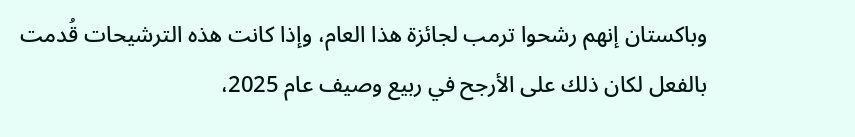وباكستان إنهم رشحوا ترمب لجائزة هذا العام، وإذا كانت هذه الترشيحات قُدمت بالفعل لكان ذلك على الأرجح في ربيع وصيف عام 2025،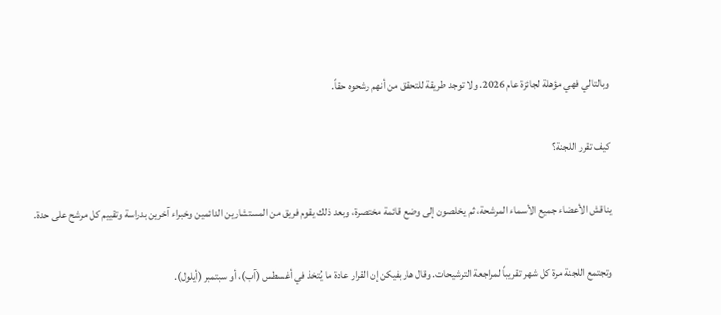وبالتالي فهي مؤهلة لجائزة عام 2026. ولا توجد طريقة للتحقق من أنهم رشحوه حقاً.

كيف تقرر اللجنة؟

يناقش الأعضاء جميع الأسماء المرشحة، ثم يخلصون إلى وضع قائمة مختصرة، وبعد ذلك يقوم فريق من المستشارين الدائمين وخبراء آخرين بدراسة وتقييم كل مرشح على حدة.

وتجتمع اللجنة مرة كل شهر تقريباً لمراجعة الترشيحات. وقال هاربفيكن إن القرار عادة ما يُتخذ في أغسطس (آب)، أو سبتمبر (أيلول).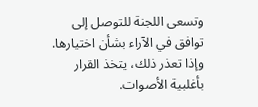وتسعى اللجنة للتوصل إلى توافق في الآراء بشأن اختيارها. وإذا تعذر ذلك، يتخذ القرار بأغلبية الأصوات.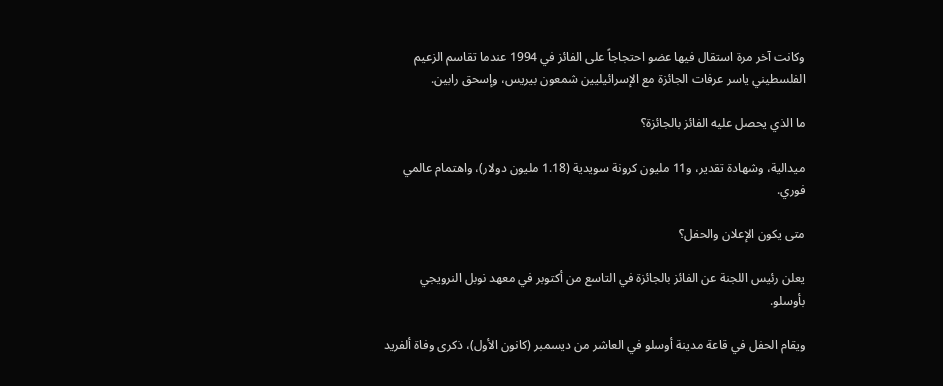وكانت آخر مرة استقال فيها عضو احتجاجاً على الفائز في 1994 عندما تقاسم الزعيم الفلسطيني ياسر عرفات الجائزة مع الإسرائيليين شمعون بيريس، وإسحق رابين.

ما الذي يحصل عليه الفائز بالجائزة؟

ميدالية، وشهادة تقدير، و11 مليون كرونة سويدية (1.18 مليون دولار)، واهتمام عالمي فوري.

متى يكون الإعلان والحفل؟

يعلن رئيس اللجنة عن الفائز بالجائزة في التاسع من أكتوبر في معهد نوبل النرويجي بأوسلو.

ويقام الحفل في قاعة مدينة أوسلو في العاشر من ديسمبر (كانون الأول)، ذكرى وفاة ألفريد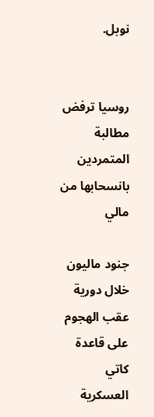نوبل.


روسيا ترفض مطالبة المتمردين بانسحابها من مالي

جنود ماليون خلال دورية عقب الهجوم على قاعدة كاتي العسكرية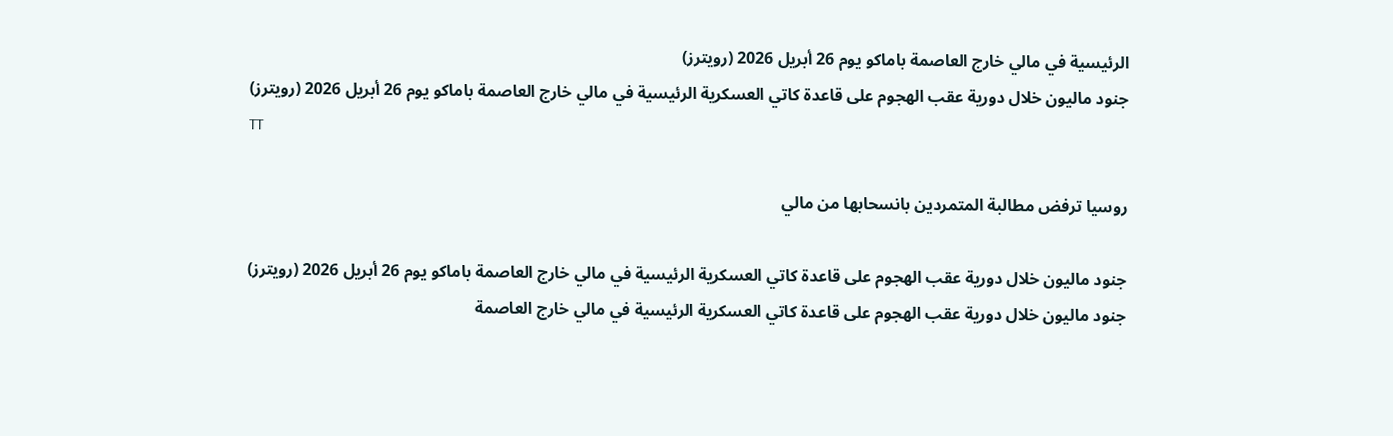الرئيسية في مالي خارج العاصمة باماكو يوم 26 أبريل 2026 (رويترز)
جنود ماليون خلال دورية عقب الهجوم على قاعدة كاتي العسكرية الرئيسية في مالي خارج العاصمة باماكو يوم 26 أبريل 2026 (رويترز)
TT

روسيا ترفض مطالبة المتمردين بانسحابها من مالي

جنود ماليون خلال دورية عقب الهجوم على قاعدة كاتي العسكرية الرئيسية في مالي خارج العاصمة باماكو يوم 26 أبريل 2026 (رويترز)
جنود ماليون خلال دورية عقب الهجوم على قاعدة كاتي العسكرية الرئيسية في مالي خارج العاصمة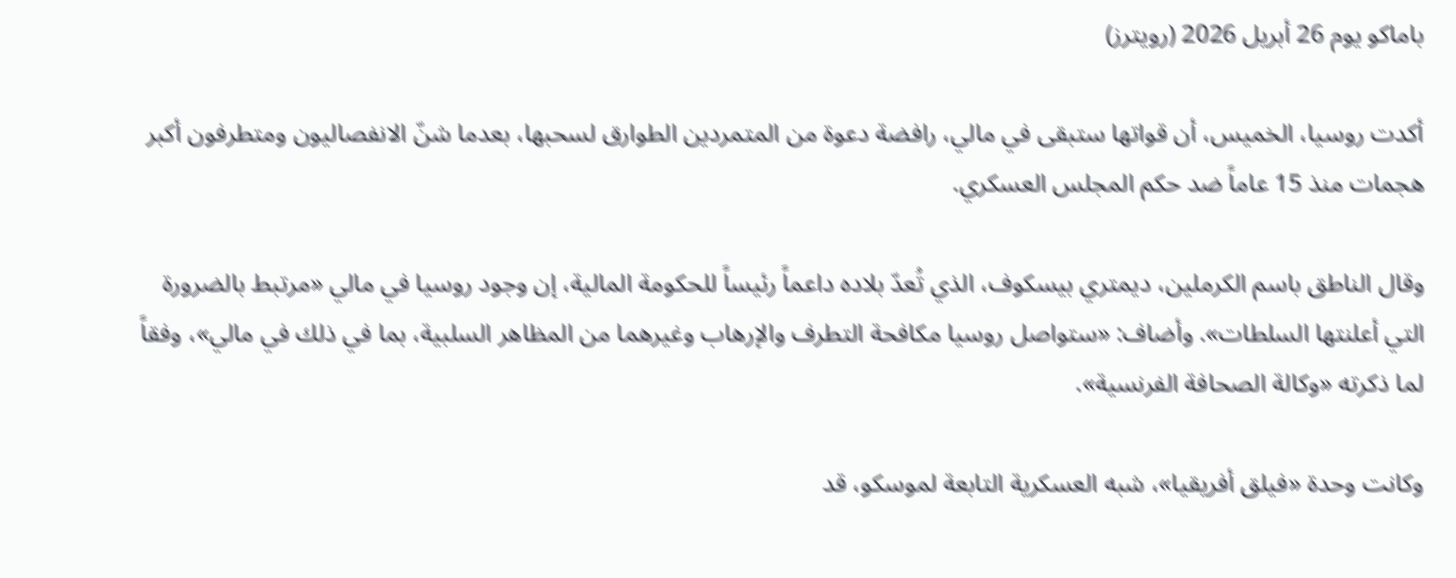باماكو يوم 26 أبريل 2026 (رويترز)

أكدت روسيا، الخميس، أن قواتها ستبقى في مالي، رافضة دعوة من المتمردين الطوارق لسحبها، بعدما شنّ الانفصاليون ومتطرفون أكبر هجمات منذ 15 عاماً ضد حكم المجلس العسكري.

وقال الناطق باسم الكرملين، ديمتري بيسكوف، الذي تُعدّ بلاده داعماً رئيساً للحكومة المالية، إن وجود روسيا في مالي «مرتبط بالضرورة التي أعلنتها السلطات». وأضاف: «ستواصل روسيا مكافحة التطرف والإرهاب وغيرهما من المظاهر السلبية، بما في ذلك في مالي»، وفقاً لما ذكرته «وكالة الصحافة الفرنسية».

وكانت وحدة «فيلق أفريقيا»، شبه العسكرية التابعة لموسكو، قد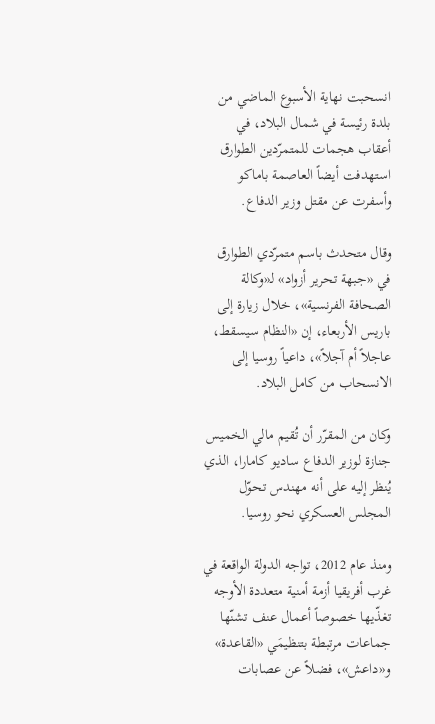انسحبت نهاية الأسبوع الماضي من بلدة رئيسة في شمال البلاد، في أعقاب هجمات للمتمرّدين الطوارق استهدفت أيضاً العاصمة باماكو وأسفرت عن مقتل وزير الدفاع.

وقال متحدث باسم متمرّدي الطوارق في «جبهة تحرير أزواد» لـ«وكالة الصحافة الفرنسية»، خلال زيارة إلى باريس الأربعاء، إن «النظام سيسقط، عاجلاً أم آجلاً»، داعياً روسيا إلى الانسحاب من كامل البلاد.

وكان من المقرّر أن تُقيم مالي الخميس جنازة لوزير الدفاع ساديو كامارا، الذي يُنظر إليه على أنه مهندس تحوّل المجلس العسكري نحو روسيا.

ومنذ عام 2012، تواجه الدولة الواقعة في غرب أفريقيا أزمة أمنية متعددة الأوجه تغذّيها خصوصاً أعمال عنف تشنّها جماعات مرتبطة بتنظيمَي «القاعدة» و«داعش»، فضلاً عن عصابات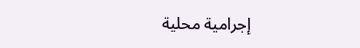إجرامية محلية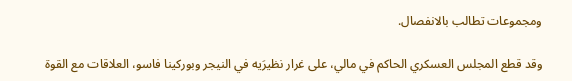ومجموعات تطالب بالانفصال.

وقد قطع المجلس العسكري الحاكم في مالي، على غرار نظيرَيه في النيجر وبوركينا فاسو، العلاقات مع القوة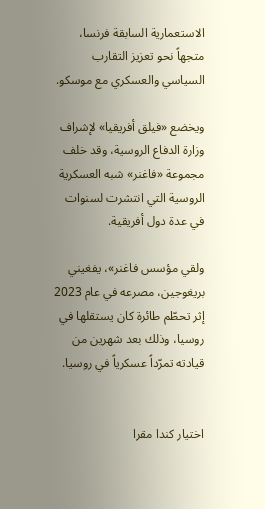الاستعمارية السابقة فرنسا، متجهاً نحو تعزيز التقارب السياسي والعسكري مع موسكو.

ويخضع «فيلق أفريقيا» لإشراف وزارة الدفاع الروسية، وقد خلف مجموعة «فاغنر» شبه العسكرية الروسية التي انتشرت لسنوات في عدة دول أفريقية.

ولقي مؤسس فاغنر»، يفغيني بريغوجين، مصرعه في عام 2023 إثر تحطّم طائرة كان يستقلها في روسيا، وذلك بعد شهرين من قيادته تمرّداً عسكرياً في روسيا.


اختيار كندا مقرا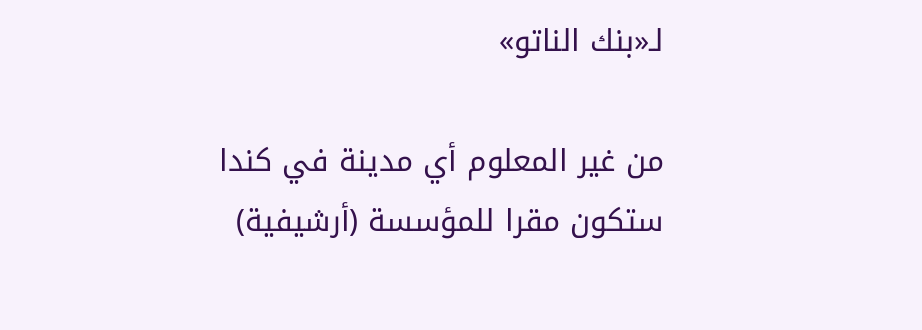لـ«بنك الناتو»

من غير المعلوم أي مدينة في كندا ستكون مقرا للمؤسسة (أرشيفية)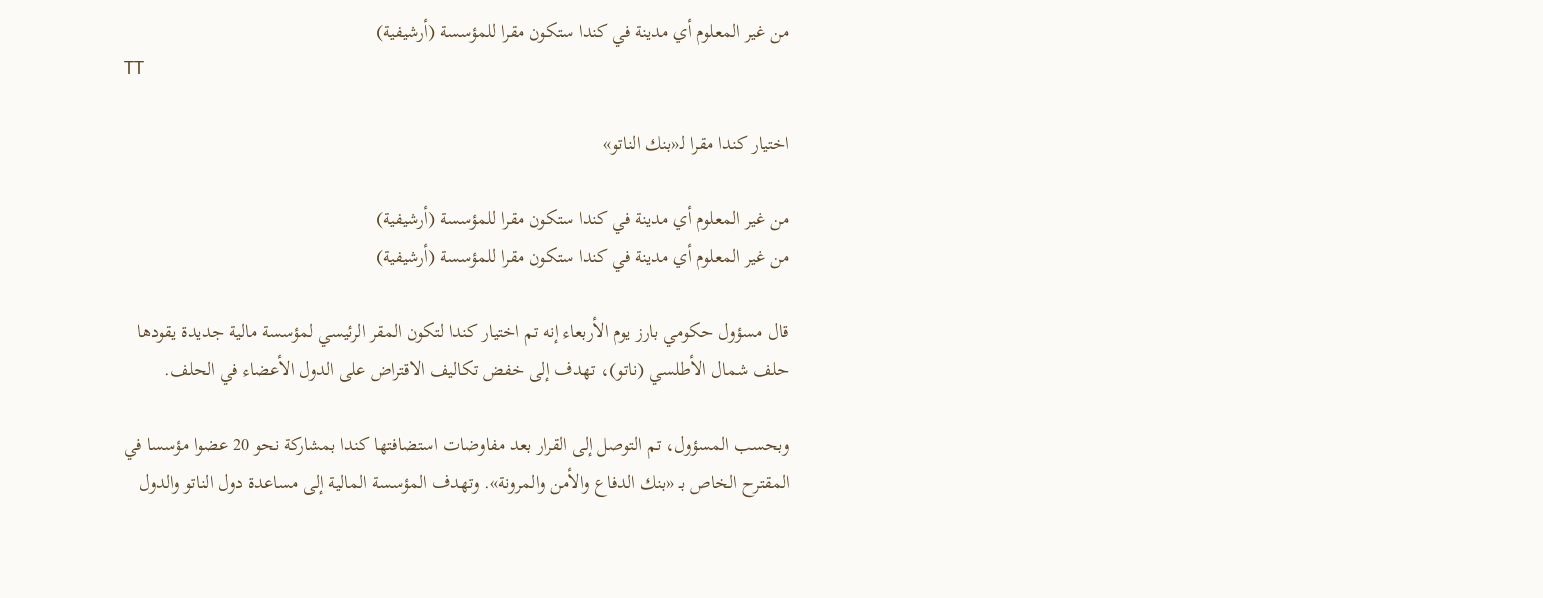من غير المعلوم أي مدينة في كندا ستكون مقرا للمؤسسة (أرشيفية)
TT

اختيار كندا مقرا لـ«بنك الناتو»

من غير المعلوم أي مدينة في كندا ستكون مقرا للمؤسسة (أرشيفية)
من غير المعلوم أي مدينة في كندا ستكون مقرا للمؤسسة (أرشيفية)

قال مسؤول حكومي بارز يوم الأربعاء إنه تم اختيار كندا لتكون المقر الرئيسي لمؤسسة مالية جديدة يقودها حلف شمال الأطلسي (ناتو)، تهدف إلى خفض تكاليف الاقتراض على الدول الأعضاء في الحلف.

وبحسب المسؤول، تم التوصل إلى القرار بعد مفاوضات استضافتها كندا بمشاركة نحو 20 عضوا مؤسسا في المقترح الخاص بـ «بنك الدفاع والأمن والمرونة». وتهدف المؤسسة المالية إلى مساعدة دول الناتو والدول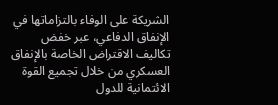الشريكة على الوفاء بالتزاماتها في الإنفاق الدفاعي، عبر خفض تكاليف الاقتراض الخاصة بالإنفاق العسكري من خلال تجميع القوة الائتمانية للدول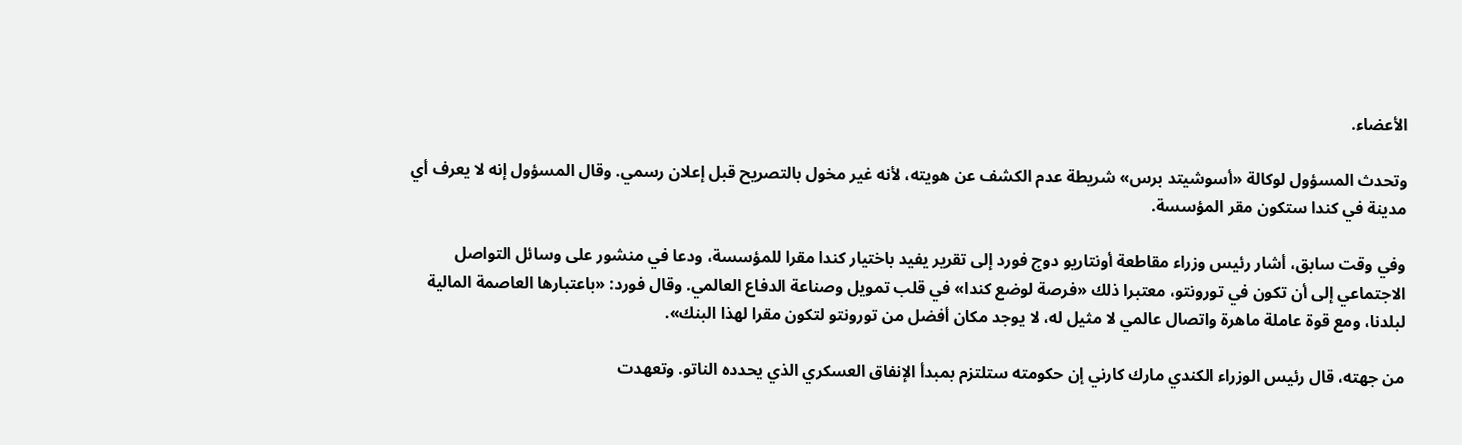الأعضاء.

وتحدث المسؤول لوكالة «أسوشيتد برس» شريطة عدم الكشف عن هويته، لأنه غير مخول بالتصريح قبل إعلان رسمي. وقال المسؤول إنه لا يعرف أي مدينة في كندا ستكون مقر المؤسسة.

وفي وقت سابق، أشار رئيس وزراء مقاطعة أونتاريو دوج فورد إلى تقرير يفيد باختيار كندا مقرا للمؤسسة، ودعا في منشور على وسائل التواصل الاجتماعي إلى أن تكون في تورونتو، معتبرا ذلك «فرصة لوضع كندا» في قلب تمويل وصناعة الدفاع العالمي. وقال فورد: «باعتبارها العاصمة المالية لبلدنا، ومع قوة عاملة ماهرة واتصال عالمي لا مثيل له، لا يوجد مكان أفضل من تورونتو لتكون مقرا لهذا البنك».

من جهته، قال رئيس الوزراء الكندي مارك كارني إن حكومته ستلتزم بمبدأ الإنفاق العسكري الذي يحدده الناتو. وتعهدت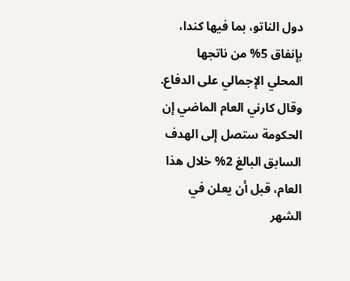دول الناتو، بما فيها كندا، بإنفاق 5% من ناتجها المحلي الإجمالي على الدفاع. وقال كارني العام الماضي إن الحكومة ستصل إلى الهدف السابق البالغ 2% خلال هذا العام، قبل أن يعلن في الشهر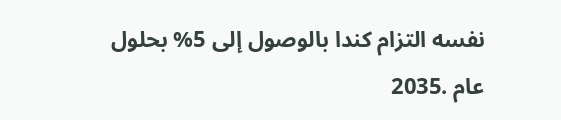نفسه التزام كندا بالوصول إلى 5% بحلول عام .2035